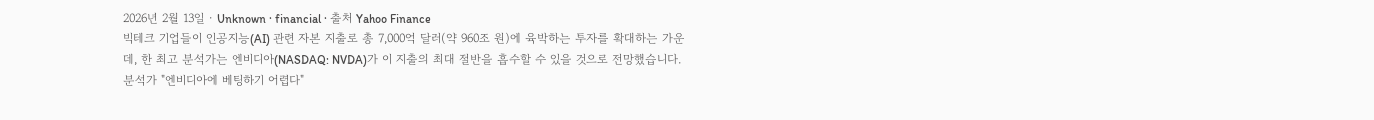2026년 2월 13일 · Unknown · financial · 출처 Yahoo Finance
빅테크 기업들이 인공지능(AI) 관련 자본 지출로 총 7,000억 달러(약 960조 원)에 육박하는 투자를 확대하는 가운데, 한 최고 분석가는 엔비디아(NASDAQ: NVDA)가 이 지출의 최대 절반을 흡수할 수 있을 것으로 전망했습니다.
분석가 "엔비디아에 베팅하기 어렵다"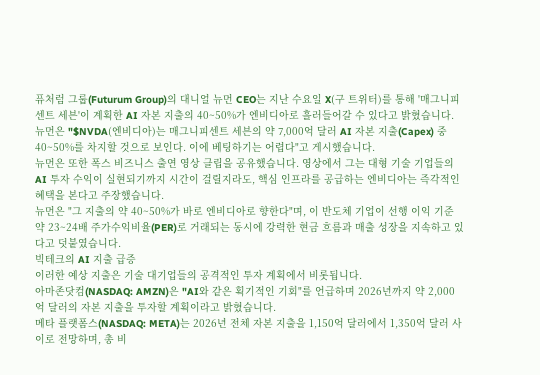퓨처럼 그룹(Futurum Group)의 대니얼 뉴먼 CEO는 지난 수요일 X(구 트위터)를 통해 '매그니피센트 세븐'이 계획한 AI 자본 지출의 40~50%가 엔비디아로 흘러들어갈 수 있다고 밝혔습니다.
뉴먼은 "$NVDA(엔비디아)는 매그니피센트 세븐의 약 7,000억 달러 AI 자본 지출(Capex) 중 40~50%를 차지할 것으로 보인다. 이에 베팅하기는 어렵다"고 게시했습니다.
뉴먼은 또한 폭스 비즈니스 출연 영상 클립을 공유했습니다. 영상에서 그는 대형 기술 기업들의 AI 투자 수익이 실현되기까지 시간이 걸릴지라도, 핵심 인프라를 공급하는 엔비디아는 즉각적인 혜택을 본다고 주장했습니다.
뉴먼은 "그 지출의 약 40~50%가 바로 엔비디아로 향한다"며, 이 반도체 기업이 선행 이익 기준 약 23~24배 주가수익비율(PER)로 거래되는 동시에 강력한 현금 흐름과 매출 성장을 지속하고 있다고 덧붙였습니다.
빅테크의 AI 지출 급증
이러한 예상 지출은 기술 대기업들의 공격적인 투자 계획에서 비롯됩니다.
아마존닷컴(NASDAQ: AMZN)은 "AI와 같은 획기적인 기회"를 언급하며 2026년까지 약 2,000억 달러의 자본 지출을 투자할 계획이라고 밝혔습니다.
메타 플랫폼스(NASDAQ: META)는 2026년 전체 자본 지출을 1,150억 달러에서 1,350억 달러 사이로 전망하며, 총 비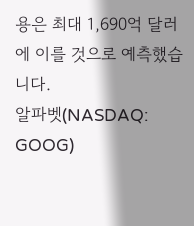용은 최대 1,690억 달러에 이를 것으로 예측했습니다.
알파벳(NASDAQ: GOOG)